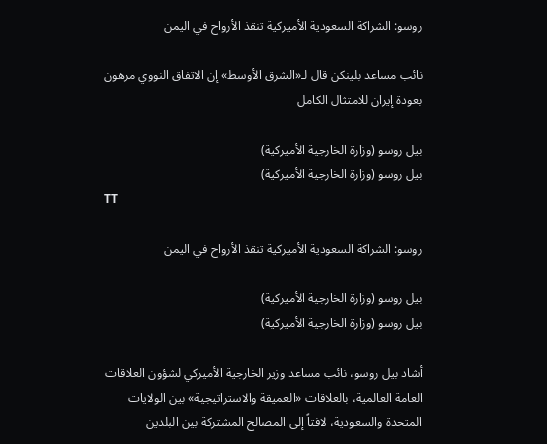روسو: الشراكة السعودية الأميركية تنقذ الأرواح في اليمن

نائب مساعد بلينكن قال لـ«الشرق الأوسط» إن الاتفاق النووي مرهون بعودة إيران للامتثال الكامل

بيل روسو (وزارة الخارجية الأميركية)
بيل روسو (وزارة الخارجية الأميركية)
TT

روسو: الشراكة السعودية الأميركية تنقذ الأرواح في اليمن

بيل روسو (وزارة الخارجية الأميركية)
بيل روسو (وزارة الخارجية الأميركية)

أشاد بيل روسو، نائب مساعد وزير الخارجية الأميركي لشؤون العلاقات العامة العالمية، بالعلاقات «العميقة والاستراتيجية» بين الولايات المتحدة والسعودية، لافتاً إلى المصالح المشتركة بين البلدين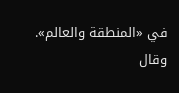في «المنطقة والعالم».
وقال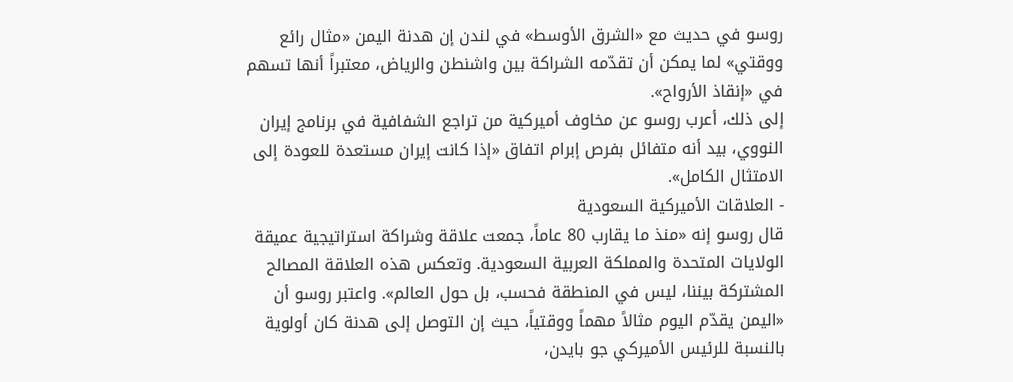روسو في حديث مع «الشرق الأوسط» في لندن إن هدنة اليمن «مثال رائع ووقتي» لما يمكن أن تقدّمه الشراكة بين واشنطن والرياض، معتبراً أنها تسهم في «إنقاذ الأرواح».
إلى ذلك، أعرب روسو عن مخاوف أميركية من تراجع الشفافية في برنامج إيران النووي، بيد أنه متفائل بفرص إبرام اتفاق «إذا كانت إيران مستعدة للعودة إلى الامتثال الكامل».
- العلاقات الأميركية السعودية
قال روسو إنه «منذ ما يقارب 80 عاماً، جمعت علاقة وشراكة استراتيجية عميقة الولايات المتحدة والمملكة العربية السعودية. وتعكس هذه العلاقة المصالح المشتركة بيننا، ليس في المنطقة فحسب، بل حول العالم». واعتبر روسو أن «اليمن يقدّم اليوم مثالاً مهماً ووقتياً، حيث إن التوصل إلى هدنة كان أولوية بالنسبة للرئيس الأميركي جو بايدن،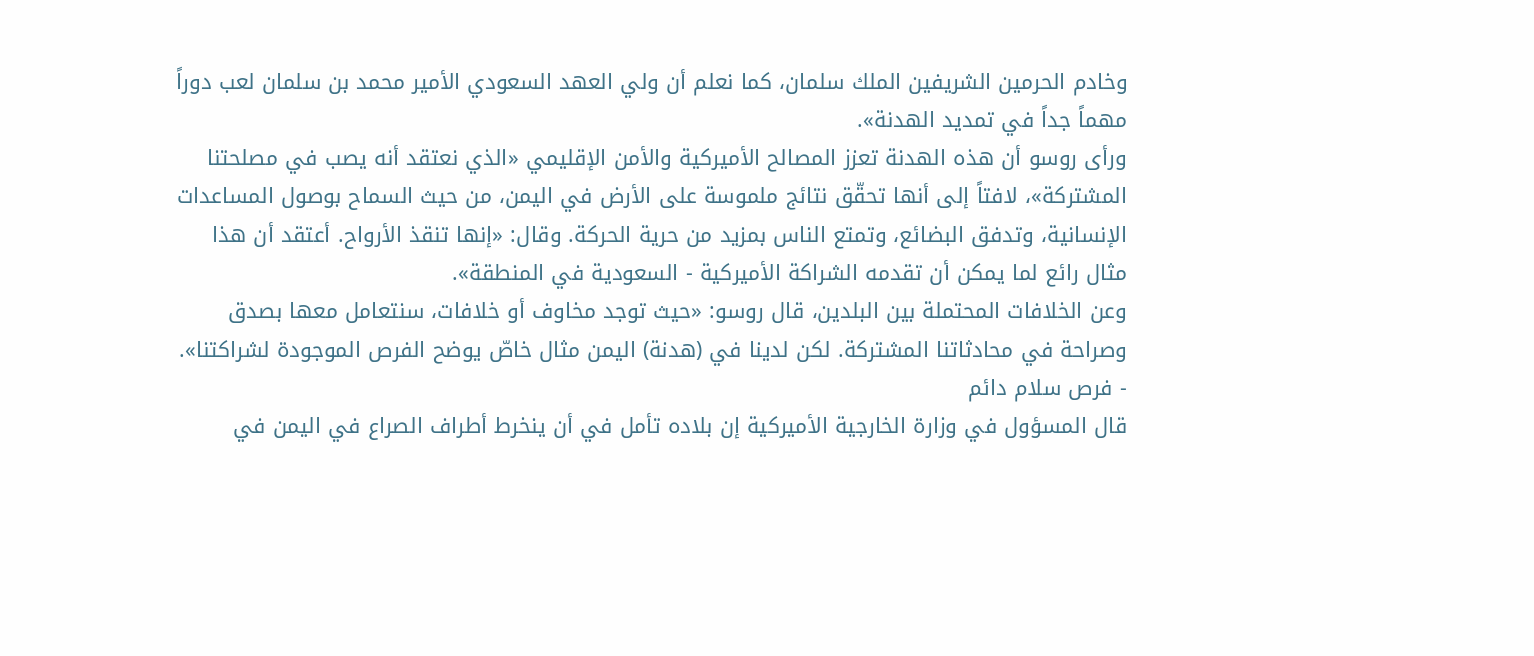وخادم الحرمين الشريفين الملك سلمان، كما نعلم أن ولي العهد السعودي الأمير محمد بن سلمان لعب دوراً مهماً جداً في تمديد الهدنة».
ورأى روسو أن هذه الهدنة تعزز المصالح الأميركية والأمن الإقليمي «الذي نعتقد أنه يصب في مصلحتنا المشتركة»، لافتاً إلى أنها تحقّق نتائج ملموسة على الأرض في اليمن، من حيث السماح بوصول المساعدات الإنسانية، وتدفق البضائع، وتمتع الناس بمزيد من حرية الحركة. وقال: «إنها تنقذ الأرواح. أعتقد أن هذا مثال رائع لما يمكن أن تقدمه الشراكة الأميركية - السعودية في المنطقة».
وعن الخلافات المحتملة بين البلدين، قال روسو: «حيث توجد مخاوف أو خلافات، سنتعامل معها بصدق وصراحة في محادثاتنا المشتركة. لكن لدينا في (هدنة) اليمن مثال خاصّ يوضح الفرص الموجودة لشراكتنا».
- فرص سلام دائم
قال المسؤول في وزارة الخارجية الأميركية إن بلاده تأمل في أن ينخرط أطراف الصراع في اليمن في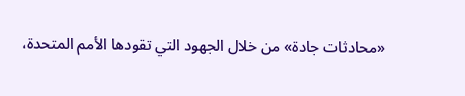«محادثات جادة» من خلال الجهود التي تقودها الأمم المتحدة،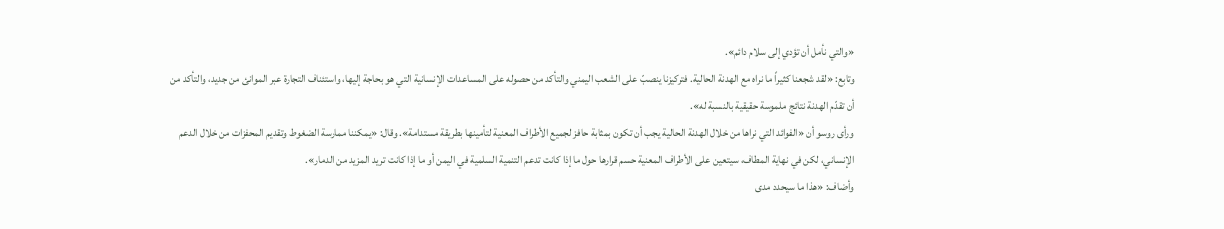«والتي نأمل أن تؤدي إلى سلام دائم».
وتابع: «لقد شجعنا كثيراً ما نراه مع الهدنة الحالية. فتركيزنا ينصبّ على الشعب اليمني والتأكد من حصوله على المساعدات الإنسانية التي هو بحاجة إليها، واستئناف التجارة عبر الموانئ من جديد، والتأكد من أن تقدّم الهدنة نتائج ملموسة حقيقية بالنسبة له».
ورأى روسو أن «الفوائد التي نراها من خلال الهدنة الحالية يجب أن تكون بمثابة حافز لجميع الأطراف المعنية لتأمينها بطريقة مستدامة». وقال: «يمكننا ممارسة الضغوط وتقديم المحفزات من خلال الدعم الإنساني، لكن في نهاية المطاف، سيتعين على الأطراف المعنية حسم قرارها حول ما إذا كانت تدعم التنمية السلمية في اليمن أو ما إذا كانت تريد المزيد من الدمار».
وأضاف: «هذا ما سيحدد مدى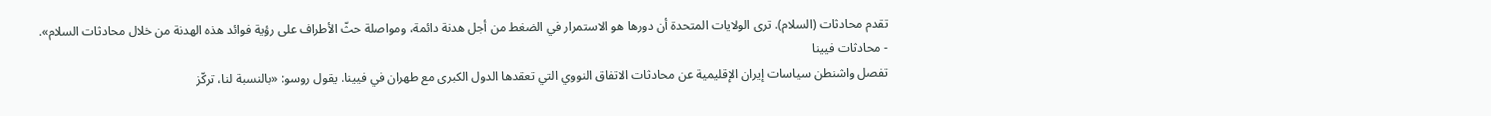تقدم محادثات (السلام). ترى الولايات المتحدة أن دورها هو الاستمرار في الضغط من أجل هدنة دائمة، ومواصلة حثّ الأطراف على رؤية فوائد هذه الهدنة من خلال محادثات السلام».
- محادثات فيينا
تفصل واشنطن سياسات إيران الإقليمية عن محادثات الاتفاق النووي التي تعقدها الدول الكبرى مع طهران في فيينا. يقول روسو: «بالنسبة لنا، تركّز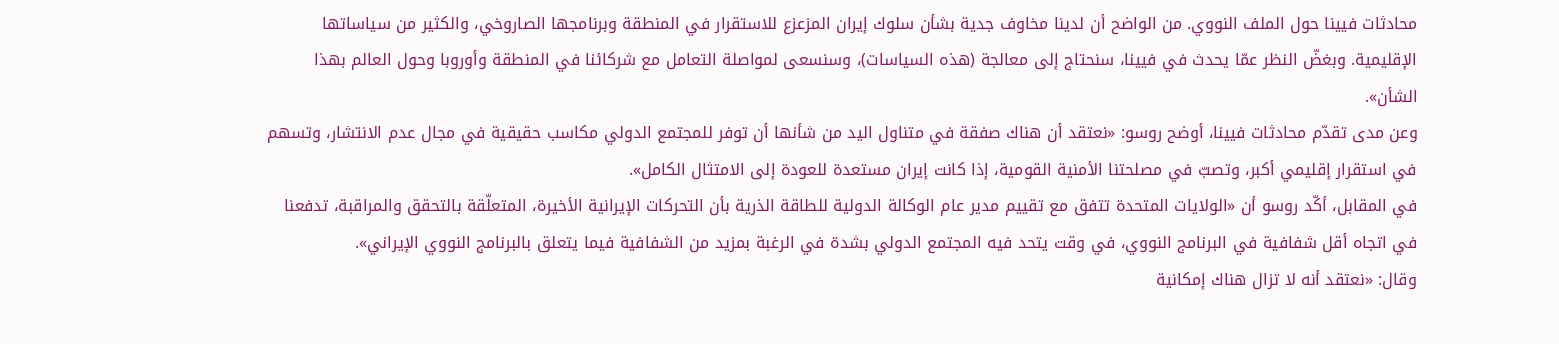محادثات فيينا حول الملف النووي. من الواضح أن لدينا مخاوف جدية بشأن سلوك إيران المزعزع للاستقرار في المنطقة وبرنامجها الصاروخي، والكثير من سياساتها الإقليمية. وبغضّ النظر عمّا يحدث في فيينا، سنحتاج إلى معالجة (هذه السياسات)، وسنسعى لمواصلة التعامل مع شركائنا في المنطقة وأوروبا وحول العالم بهذا الشأن».
وعن مدى تقدّم محادثات فيينا، أوضح روسو: «نعتقد أن هناك صفقة في متناول اليد من شأنها أن توفر للمجتمع الدولي مكاسب حقيقية في مجال عدم الانتشار، وتسهم في استقرار إقليمي أكبر، وتصبّ في مصلحتنا الأمنية القومية، إذا كانت إيران مستعدة للعودة إلى الامتثال الكامل».
في المقابل، أكّد روسو أن «الولايات المتحدة تتفق مع تقييم مدير عام الوكالة الدولية للطاقة الذرية بأن التحركات الإيرانية الأخيرة، المتعلّقة بالتحقق والمراقبة، تدفعنا في اتجاه أقل شفافية في البرنامج النووي، في وقت يتحد فيه المجتمع الدولي بشدة في الرغبة بمزيد من الشفافية فيما يتعلق بالبرنامج النووي الإيراني».
وقال: «نعتقد أنه لا تزال هناك إمكانية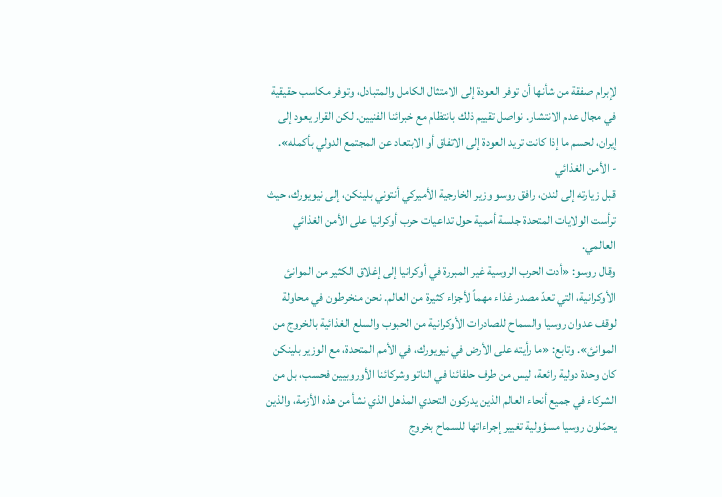لإبرام صفقة من شأنها أن توفر العودة إلى الامتثال الكامل والمتبادل، وتوفر مكاسب حقيقية في مجال عدم الانتشار. نواصل تقييم ذلك بانتظام مع خبرائنا الفنيين. لكن القرار يعود إلى إيران، لحسم ما إذا كانت تريد العودة إلى الاتفاق أو الابتعاد عن المجتمع الدولي بأكمله».
- الأمن الغذائي
قبل زيارته إلى لندن، رافق روسو وزير الخارجية الأميركي أنتوني بلينكن، إلى نيويورك، حيث ترأست الولايات المتحدة جلسة أممية حول تداعيات حرب أوكرانيا على الأمن الغذائي العالمي.
وقال روسو: «أدت الحرب الروسية غير المبررة في أوكرانيا إلى إغلاق الكثير من الموانئ الأوكرانية، التي تعدّ مصدر غذاء مهماً لأجزاء كثيرة من العالم. نحن منخرطون في محاولة لوقف عدوان روسيا والسماح للصادرات الأوكرانية من الحبوب والسلع الغذائية بالخروج من الموانئ». وتابع: «ما رأيته على الأرض في نيويورك، في الأمم المتحدة، مع الوزير بلينكن كان وحدة دولية رائعة، ليس من طرف حلفائنا في الناتو وشركائنا الأوروبيين فحسب، بل من الشركاء في جميع أنحاء العالم الذين يدركون التحدي المذهل الذي نشأ من هذه الأزمة، والذين يحمّلون روسيا مسؤولية تغيير إجراءاتها للسماح بخروج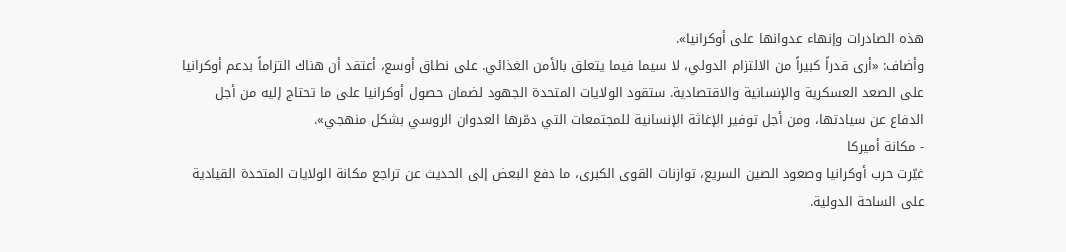هذه الصادرات وإنهاء عدوانها على أوكرانيا».
وأضاف: «أرى قدراً كبيراً من الالتزام الدولي، لا سيما فيما يتعلق بالأمن الغذائي. على نطاق أوسع، أعتقد أن هناك التزاماً بدعم أوكرانيا على الصعد العسكرية والإنسانية والاقتصادية. ستقود الولايات المتحدة الجهود لضمان حصول أوكرانيا على ما تحتاج إليه من أجل الدفاع عن سيادتها، ومن أجل توفير الإغاثة الإنسانية للمجتمعات التي دمّرها العدوان الروسي بشكل منهجي».
- مكانة أميركا
غيّرت حرب أوكرانيا وصعود الصين السريع، توازنات القوى الكبرى، ما دفع البعض إلى الحديث عن تراجع مكانة الولايات المتحدة القيادية على الساحة الدولية.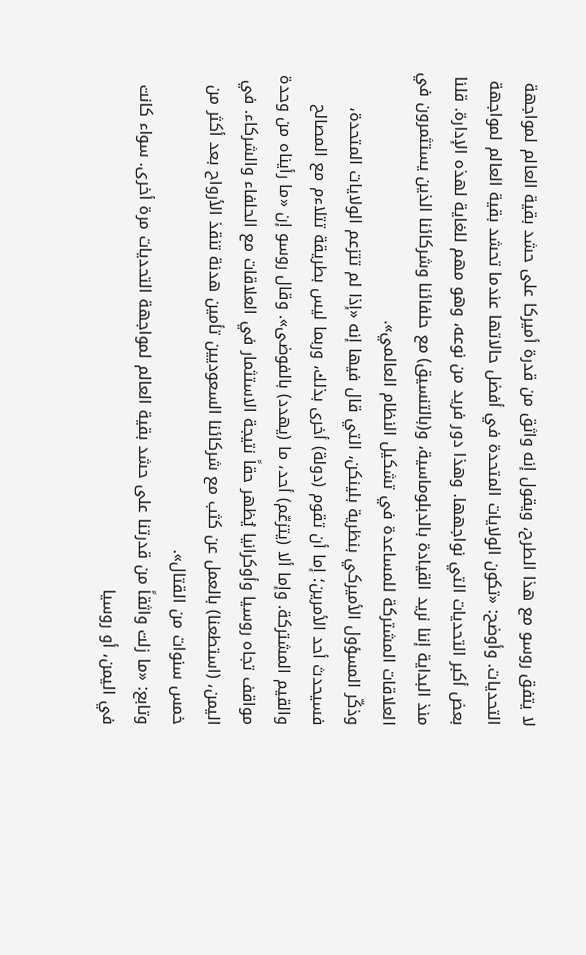لا يتفق روسو مع هذا الطرح، ويقول إنه واثق من قدرة أميركا على حشد بقية العالم لمواجهة التحديات. وأوضح: «تكون الولايات المتحدة في أفضل حالاتها عندما تحشد بقية العالم لمواجهة بعض أكبر التحديات التي نواجهها. وهذا دور فريد من نوعه، وهو مهم للغاية لهذه الإدارة. قلنا منذ البداية إننا نريد القيادة بالدبلوماسية، و(بالتنسيق) مع حلفائنا وشركائنا الذين يستثمرون في العلاقات المشتركة للمساعدة في تشكيل النظام العالمي».
وذكّر المسؤول الأميركي بنظرية بلينكن، التي قال فيها إنه «إذا لم تتزعم الولايات المتحدة، فسيحدث أحد الأمرين؛ إما أن تقوم (دولة) أخرى بذلك، وربما ليس بطريقة تتلاءم مع المصالح والقيم المشتركة. وإما ألا (يتزعّم) أحد، ما (يهدد) بالفوضى». وقال روسو إن «ما رأيناه من وحدة مواقف تجاه روسيا وأوكرانيا يُظهر حقاً نتيجة الاستثمار في العلاقات مع الحلفاء والشركاء. في اليمن، (استطعنا) بالعمل عن كثب مع شركائنا السعوديين تأمين هدنة تنقذ الأرواح بعد أكثر من خمس سنوات من القتال».
وتابع: «ما زلت واثقاً من قدرتنا على حشد بقية العالم لمواجهة التحديات مرة أخرى. سواء كانت في اليمن، أو روسيا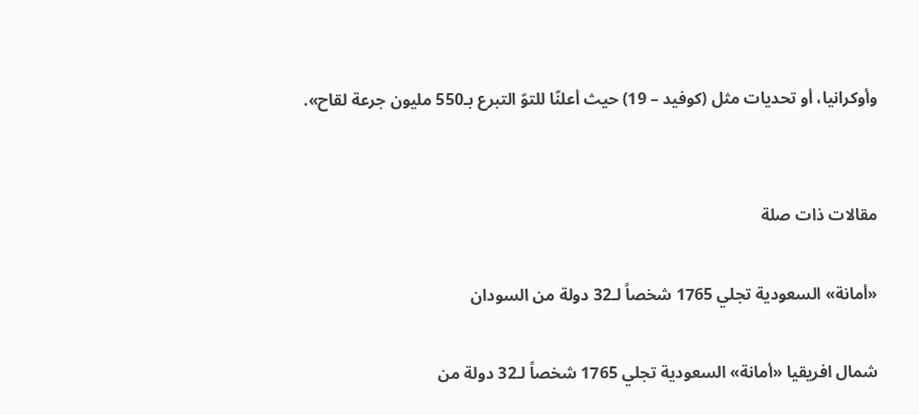وأوكرانيا، أو تحديات مثل (كوفيد – 19) حيث أعلنّا للتوّ التبرع بـ550 مليون جرعة لقاح».


مقالات ذات صلة

«أمانة» السعودية تجلي 1765 شخصاً لـ32 دولة من السودان

شمال افريقيا «أمانة» السعودية تجلي 1765 شخصاً لـ32 دولة من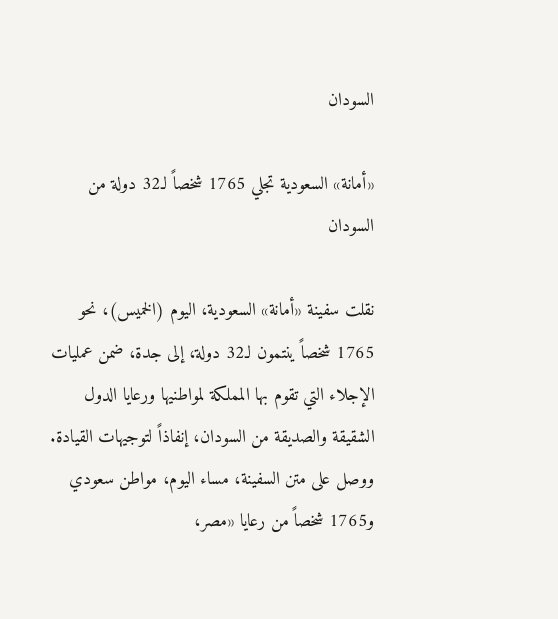السودان

«أمانة» السعودية تجلي 1765 شخصاً لـ32 دولة من السودان

نقلت سفينة «أمانة» السعودية، اليوم (الخميس)، نحو 1765 شخصاً ينتمون لـ32 دولة، إلى جدة، ضمن عمليات الإجلاء التي تقوم بها المملكة لمواطنيها ورعايا الدول الشقيقة والصديقة من السودان، إنفاذاً لتوجيهات القيادة. ووصل على متن السفينة، مساء اليوم، مواطن سعودي و1765 شخصاً من رعايا «مصر،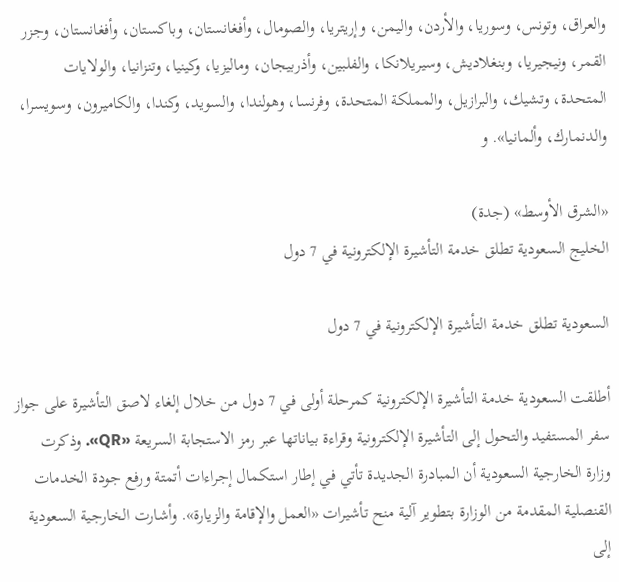والعراق، وتونس، وسوريا، والأردن، واليمن، وإريتريا، والصومال، وأفغانستان، وباكستان، وأفغانستان، وجزر القمر، ونيجيريا، وبنغلاديش، وسيريلانكا، والفلبين، وأذربيجان، وماليزيا، وكينيا، وتنزانيا، والولايات المتحدة، وتشيك، والبرازيل، والمملكة المتحدة، وفرنسا، وهولندا، والسويد، وكندا، والكاميرون، وسويسرا، والدنمارك، وألمانيا». و

«الشرق الأوسط» (جدة)
الخليج السعودية تطلق خدمة التأشيرة الإلكترونية في 7 دول

السعودية تطلق خدمة التأشيرة الإلكترونية في 7 دول

أطلقت السعودية خدمة التأشيرة الإلكترونية كمرحلة أولى في 7 دول من خلال إلغاء لاصق التأشيرة على جواز سفر المستفيد والتحول إلى التأشيرة الإلكترونية وقراءة بياناتها عبر رمز الاستجابة السريعة «QR». وذكرت وزارة الخارجية السعودية أن المبادرة الجديدة تأتي في إطار استكمال إجراءات أتمتة ورفع جودة الخدمات القنصلية المقدمة من الوزارة بتطوير آلية منح تأشيرات «العمل والإقامة والزيارة». وأشارت الخارجية السعودية إلى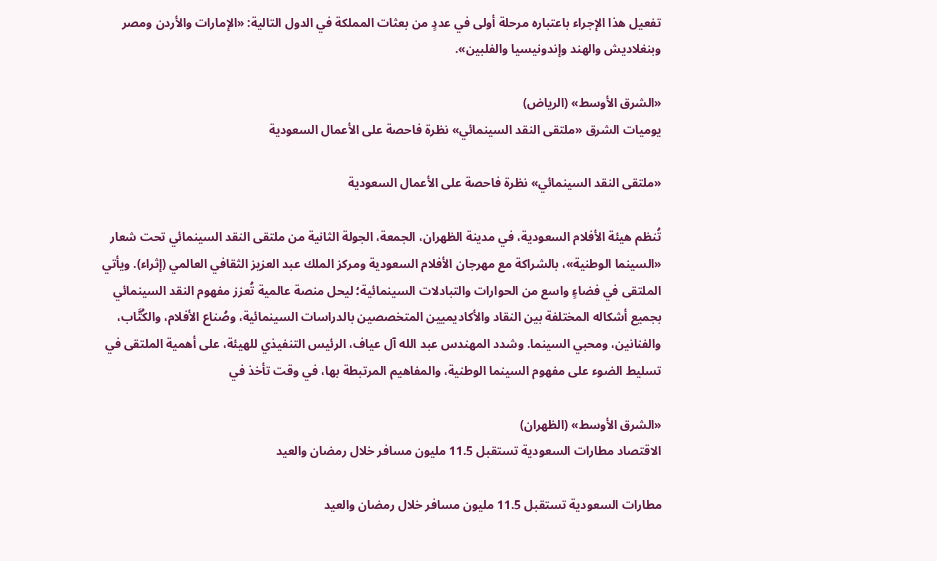تفعيل هذا الإجراء باعتباره مرحلة أولى في عددٍ من بعثات المملكة في الدول التالية: «الإمارات والأردن ومصر وبنغلاديش والهند وإندونيسيا والفلبين».

«الشرق الأوسط» (الرياض)
يوميات الشرق «ملتقى النقد السينمائي» نظرة فاحصة على الأعمال السعودية

«ملتقى النقد السينمائي» نظرة فاحصة على الأعمال السعودية

تُنظم هيئة الأفلام السعودية، في مدينة الظهران، الجمعة، الجولة الثانية من ملتقى النقد السينمائي تحت شعار «السينما الوطنية»، بالشراكة مع مهرجان الأفلام السعودية ومركز الملك عبد العزيز الثقافي العالمي (إثراء). ويأتي الملتقى في فضاءٍ واسع من الحوارات والتبادلات السينمائية؛ ليحل منصة عالمية تُعزز مفهوم النقد السينمائي بجميع أشكاله المختلفة بين النقاد والأكاديميين المتخصصين بالدراسات السينمائية، وصُناع الأفلام، والكُتَّاب، والفنانين، ومحبي السينما. وشدد المهندس عبد الله آل عياف، الرئيس التنفيذي للهيئة، على أهمية الملتقى في تسليط الضوء على مفهوم السينما الوطنية، والمفاهيم المرتبطة بها، في وقت تأخذ في

«الشرق الأوسط» (الظهران)
الاقتصاد مطارات السعودية تستقبل 11.5 مليون مسافر خلال رمضان والعيد

مطارات السعودية تستقبل 11.5 مليون مسافر خلال رمضان والعيد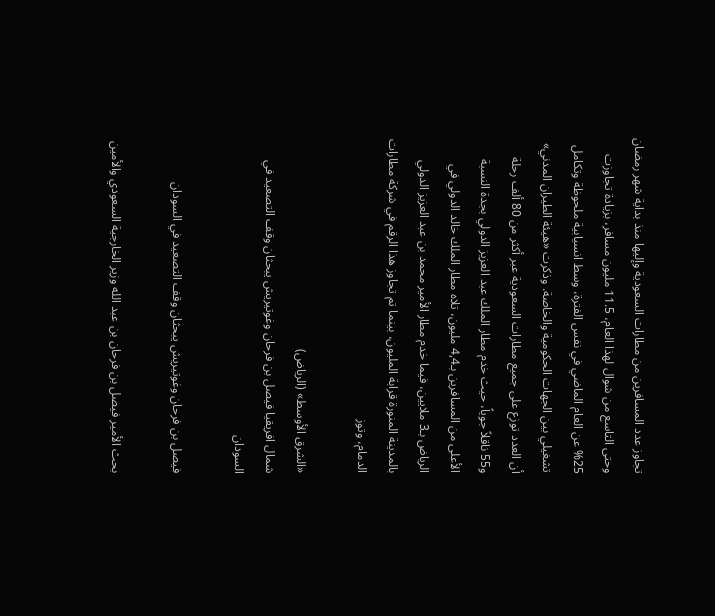تجاوز عدد المسافرين من مطارات السعودية وإليها منذ بداية شهر رمضان وحتى التاسع من شوال لهذا العام، 11.5 مليون مسافر، بزيادة تجاوزت 25% عن العام الماضي في نفس الفترة، وسط انسيابية ملحوظة وتكامل تشغيلي بين الجهات الحكومية والخاصة. وذكرت «هيئة الطيران المدني» أن العدد توزع على جميع مطارات السعودية عبر أكثر من 80 ألف رحلة و55 ناقلاً جوياً، حيث خدم مطار الملك عبد العزيز الدولي بجدة النسبة الأعلى من المسافرين بـ4,4 مليون، تلاه مطار الملك خالد الدولي في الرياض بـ3 ملايين، فيما خدم مطار الأمير محمد بن عبد العزيز الدولي بالمدينة المنورة قرابة المليون، بينما تم تجاوز هذا الرقم في شركة مطارات الدمام، وتوز

«الشرق الأوسط» (الرياض)
شمال افريقيا فيصل بن فرحان وغوتيريش يبحثان وقف التصعيد في السودان

فيصل بن فرحان وغوتيريش يبحثان وقف التصعيد في السودان

بحث الأمير فيصل بن فرحان بن عبد الله وزير الخارجية السعودي والأمين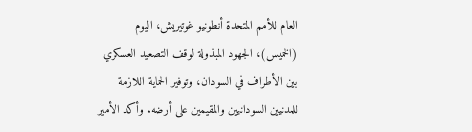العام للأمم المتحدة أنطونيو غوتيريش، اليوم (الخميس)، الجهود المبذولة لوقف التصعيد العسكري بين الأطراف في السودان، وتوفير الحماية اللازمة للمدنيين السودانيين والمقيمين على أرضه. وأكد الأمير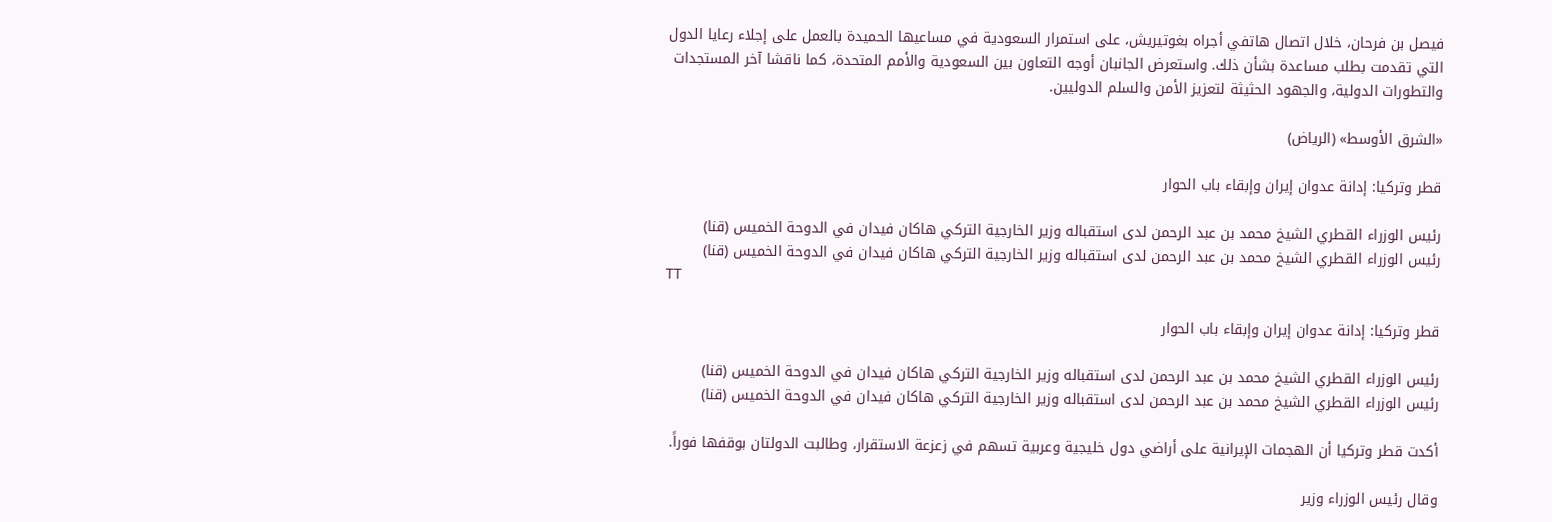فيصل بن فرحان، خلال اتصال هاتفي أجراه بغوتيريش، على استمرار السعودية في مساعيها الحميدة بالعمل على إجلاء رعايا الدول التي تقدمت بطلب مساعدة بشأن ذلك. واستعرض الجانبان أوجه التعاون بين السعودية والأمم المتحدة، كما ناقشا آخر المستجدات والتطورات الدولية، والجهود الحثيثة لتعزيز الأمن والسلم الدوليين.

«الشرق الأوسط» (الرياض)

قطر وتركيا: إدانة عدوان إيران وإبقاء باب الحوار

رئيس الوزراء القطري الشيخ محمد بن عبد الرحمن لدى استقباله وزير الخارجية التركي هاكان فيدان في الدوحة الخميس (قنا)
رئيس الوزراء القطري الشيخ محمد بن عبد الرحمن لدى استقباله وزير الخارجية التركي هاكان فيدان في الدوحة الخميس (قنا)
TT

قطر وتركيا: إدانة عدوان إيران وإبقاء باب الحوار

رئيس الوزراء القطري الشيخ محمد بن عبد الرحمن لدى استقباله وزير الخارجية التركي هاكان فيدان في الدوحة الخميس (قنا)
رئيس الوزراء القطري الشيخ محمد بن عبد الرحمن لدى استقباله وزير الخارجية التركي هاكان فيدان في الدوحة الخميس (قنا)

أكدت قطر وتركيا أن الهجمات الإيرانية على أراضي دول خليجية وعربية تسهم في زعزعة الاستقرار، وطالبت الدولتان بوقفها فوراً.

وقال رئيس الوزراء وزير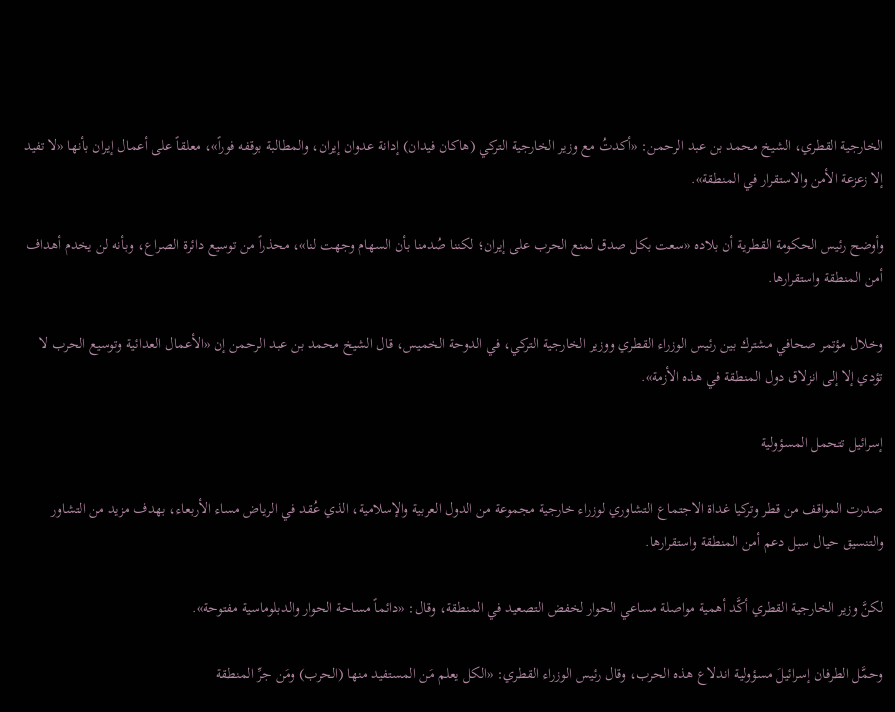الخارجية القطري، الشيخ محمد بن عبد الرحمن: «أكدتُ مع وزير الخارجية التركي (هاكان فيدان) إدانة عدوان إيران، والمطالبة بوقفه فوراً»، معلقاً على أعمال إيران بأنها «لا تفيد إلا زعزعة الأمن والاستقرار في المنطقة».

وأوضح رئيس الحكومة القطرية أن بلاده «سعت بكل صدق لمنع الحرب على إيران؛ لكننا صُدمنا بأن السهام وجهت لنا»، محذراً من توسيع دائرة الصراع، وبأنه لن يخدم أهداف أمن المنطقة واستقرارها.

وخلال مؤتمر صحافي مشترك بين رئيس الوزراء القطري ووزير الخارجية التركي، في الدوحة الخميس، قال الشيخ محمد بن عبد الرحمن إن «الأعمال العدائية وتوسيع الحرب لا تؤدي إلا إلى انزلاق دول المنطقة في هذه الأزمة».

إسرائيل تتحمل المسؤولية

صدرت المواقف من قطر وتركيا غداة الاجتماع التشاوري لوزراء خارجية مجموعة من الدول العربية والإسلامية، الذي عُقد في الرياض مساء الأربعاء، بهدف مزيد من التشاور والتنسيق حيال سبل دعم أمن المنطقة واستقرارها.

لكنَّ وزير الخارجية القطري أكَّد أهمية مواصلة مساعي الحوار لخفض التصعيد في المنطقة، وقال: «دائماً مساحة الحوار والدبلوماسية مفتوحة».

وحمَّل الطرفان إسرائيلَ مسؤولية اندلاع هذه الحرب، وقال رئيس الوزراء القطري: «الكل يعلم مَن المستفيد منها (الحرب) ومَن جرِّ المنطقة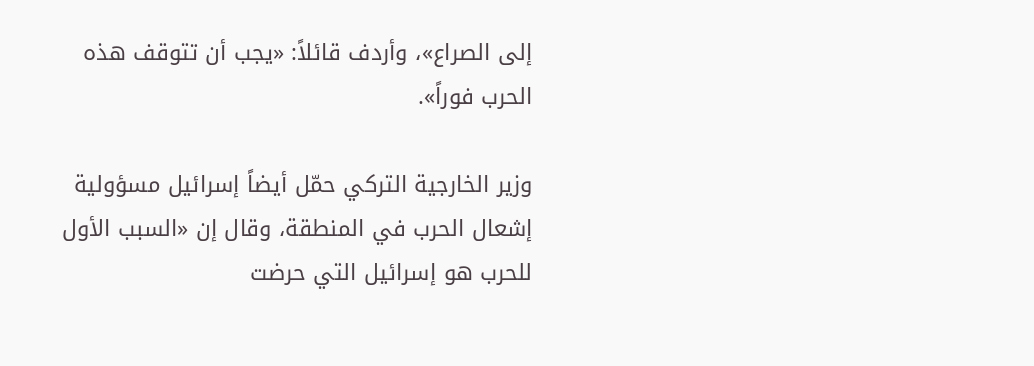إلى الصراع»، وأردف قائلاً: «يجب أن تتوقف هذه الحرب فوراً».

وزير الخارجية التركي حمّل أيضاً إسرائيل مسؤولية إشعال الحرب في المنطقة، وقال إن «السبب الأول للحرب هو إسرائيل التي حرضت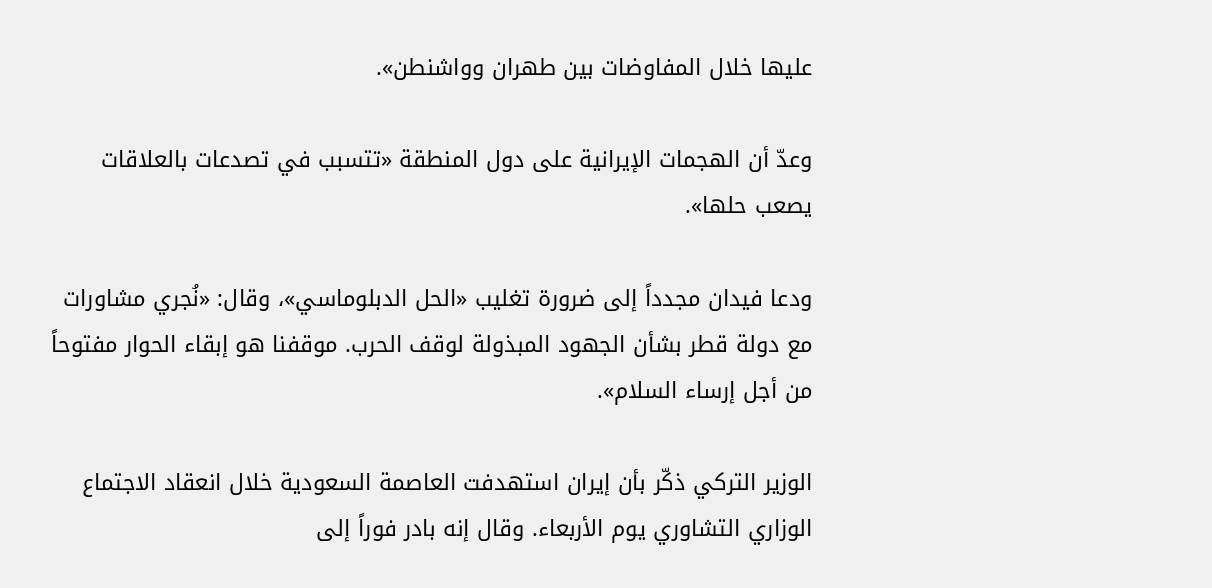عليها خلال المفاوضات بين طهران وواشنطن».

وعدّ أن الهجمات الإيرانية على دول المنطقة «تتسبب في تصدعات بالعلاقات يصعب حلها».

ودعا فيدان مجدداً إلى ضرورة تغليب «الحل الدبلوماسي»، وقال: «نُجري مشاورات مع دولة قطر بشأن الجهود المبذولة لوقف الحرب. موقفنا هو إبقاء الحوار مفتوحاً من أجل إرساء السلام».

الوزير التركي ذكّر بأن إيران استهدفت العاصمة السعودية خلال انعقاد الاجتماع الوزاري التشاوري يوم الأربعاء. وقال إنه بادر فوراً إلى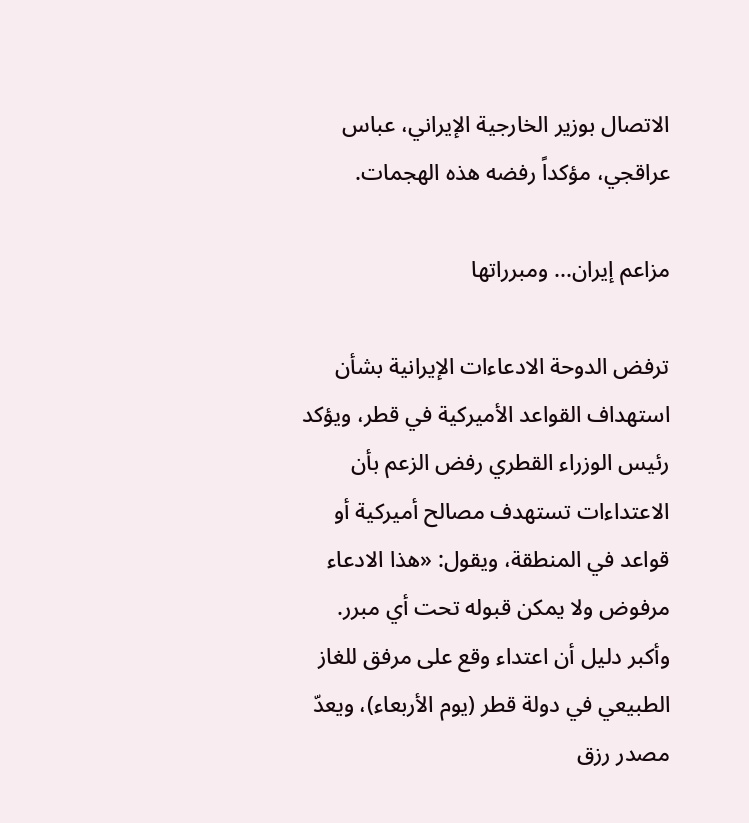الاتصال بوزير الخارجية الإيراني، عباس عراقجي، مؤكداً رفضه هذه الهجمات.

مزاعم إيران... ومبرراتها

ترفض الدوحة الادعاءات الإيرانية بشأن استهداف القواعد الأميركية في قطر، ويؤكد رئيس الوزراء القطري رفض الزعم بأن الاعتداءات تستهدف مصالح أميركية أو قواعد في المنطقة، ويقول: «هذا الادعاء مرفوض ولا يمكن قبوله تحت أي مبرر. وأكبر دليل أن اعتداء وقع على مرفق للغاز الطبيعي في دولة قطر (يوم الأربعاء)، ويعدّ مصدر رزق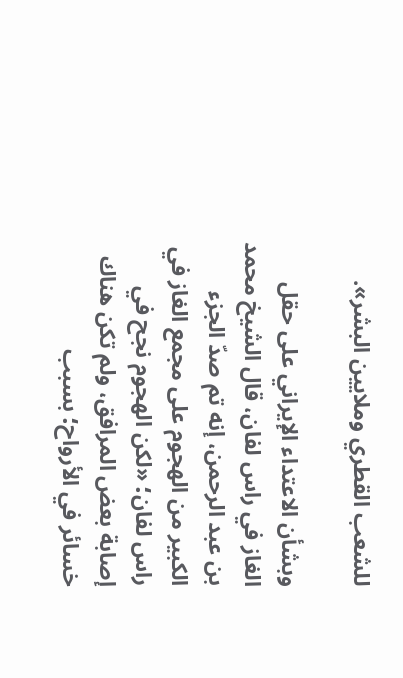للشعب القطري وملايين البشر».

وبشأن الاعتداء الإيراني على حقل الغاز في راس لفان، قال الشيخ محمد بن عبد الرحمن، إنه تم صدّ الجزء الكبير من الهجوم على مجمع الغاز في راس لفان؛ «لكن الهجوم نجح في إصابة بعض المرافق، ولم تكن هناك خسائر في الأرواح؛ بسبب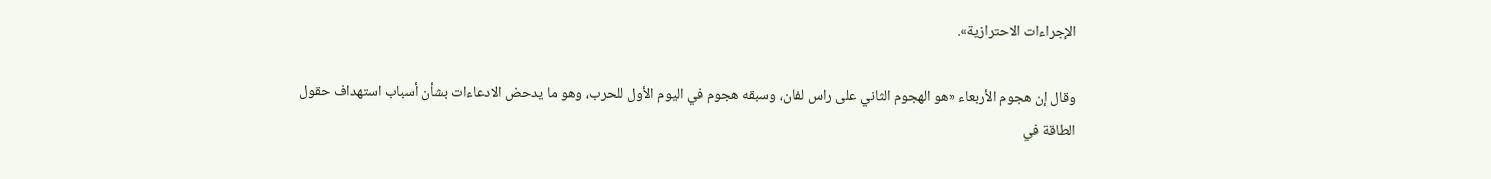الإجراءات الاحترازية».

وقال إن هجوم الأربعاء «هو الهجوم الثاني على راس لفان، وسبقه هجوم في اليوم الأول للحرب، وهو ما يدحض الادعاءات بشأن أسباب استهداف حقول الطاقة في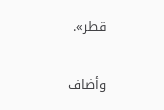قطر».

وأضاف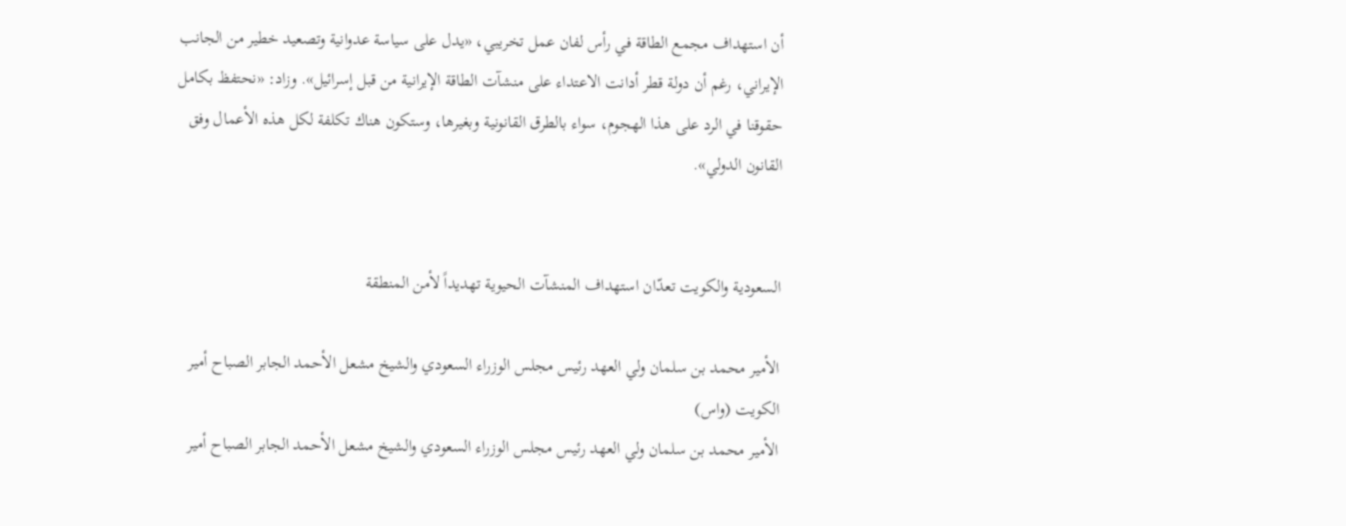أن استهداف مجمع الطاقة في رأس لفان عمل تخريبي، «يدل على سياسة عدوانية وتصعيد خطير من الجانب الإيراني، رغم أن دولة قطر أدانت الاعتداء على منشآت الطاقة الإيرانية من قبل إسرائيل». وزاد: «نحتفظ بكامل حقوقنا في الرد على هذا الهجوم، سواء بالطرق القانونية وبغيرها، وستكون هناك تكلفة لكل هذه الأعمال وفق القانون الدولي».


السعودية والكويت تعدّان استهداف المنشآت الحيوية تهديداً لأمن المنطقة

الأمير محمد بن سلمان ولي العهد رئيس مجلس الوزراء السعودي والشيخ مشعل الأحمد الجابر الصباح أمير الكويت (واس)
الأمير محمد بن سلمان ولي العهد رئيس مجلس الوزراء السعودي والشيخ مشعل الأحمد الجابر الصباح أمير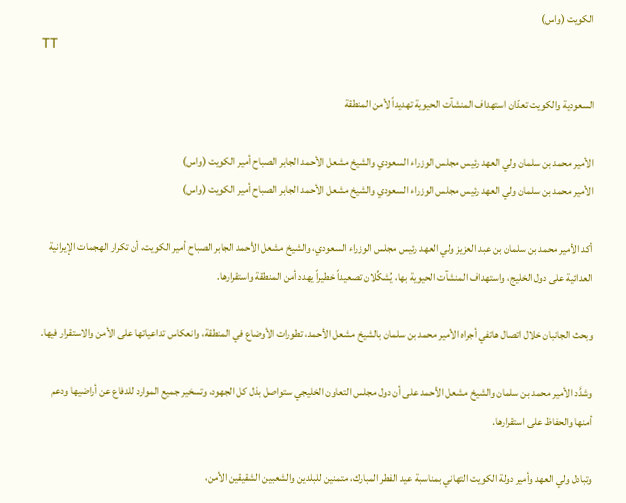الكويت (واس)
TT

السعودية والكويت تعدّان استهداف المنشآت الحيوية تهديداً لأمن المنطقة

الأمير محمد بن سلمان ولي العهد رئيس مجلس الوزراء السعودي والشيخ مشعل الأحمد الجابر الصباح أمير الكويت (واس)
الأمير محمد بن سلمان ولي العهد رئيس مجلس الوزراء السعودي والشيخ مشعل الأحمد الجابر الصباح أمير الكويت (واس)

أكد الأمير محمد بن سلمان بن عبد العزيز ولي العهد رئيس مجلس الوزراء السعودي، والشيخ مشعل الأحمد الجابر الصباح أمير الكويت، أن تكرار الهجمات الإيرانية العدائية على دول الخليج، واستهداف المنشآت الحيوية بها، يُشكِّلان تصعيداً خطيراً يهدد أمن المنطقة واستقرارها.

وبحث الجانبان خلال اتصال هاتفي أجراه الأمير محمد بن سلمان بالشيخ مشعل الأحمد، تطورات الأوضاع في المنطقة، وانعكاس تداعياتها على الأمن والاستقرار فيها.

وشدَّد الأمير محمد بن سلمان والشيخ مشعل الأحمد على أن دول مجلس التعاون الخليجي ستواصل بذل كل الجهود، وتسخير جميع الموارد للدفاع عن أراضيها ودعم أمنها والحفاظ على استقرارها.

وتبادل ولي العهد وأمير دولة الكويت التهاني بمناسبة عيد الفطر المبارك، متمنين للبلدين والشعبين الشقيقين الأمن،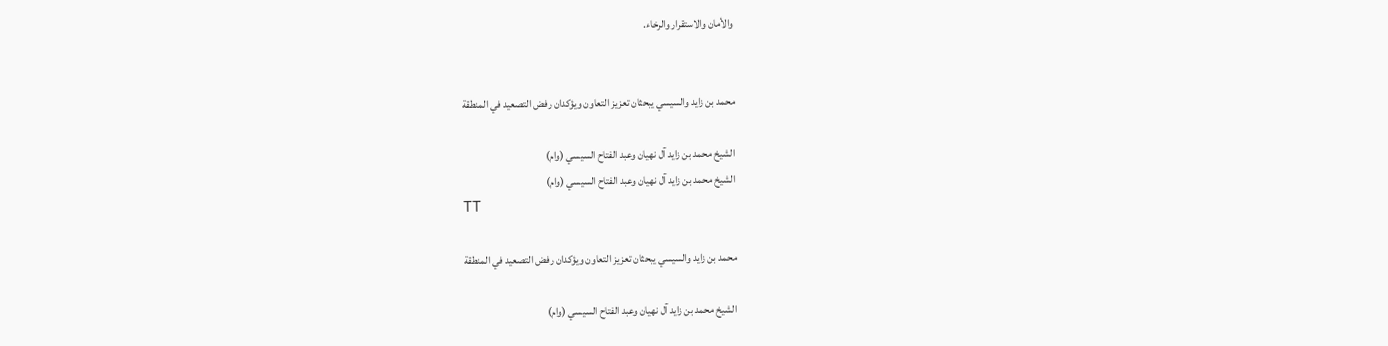والأمان والاستقرار والرخاء.


محمد بن زايد والسيسي يبحثان تعزيز التعاون ويؤكدان رفض التصعيد في المنطقة

الشيخ محمد بن زايد آل نهيان وعبد الفتاح السيسي (وام)
الشيخ محمد بن زايد آل نهيان وعبد الفتاح السيسي (وام)
TT

محمد بن زايد والسيسي يبحثان تعزيز التعاون ويؤكدان رفض التصعيد في المنطقة

الشيخ محمد بن زايد آل نهيان وعبد الفتاح السيسي (وام)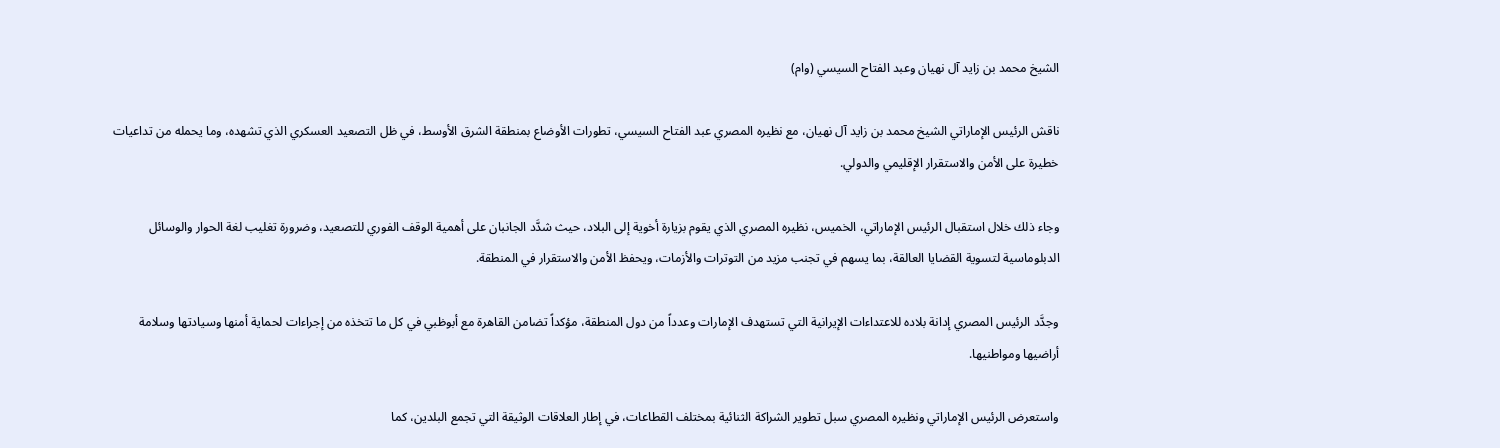الشيخ محمد بن زايد آل نهيان وعبد الفتاح السيسي (وام)

ناقش الرئيس الإماراتي الشيخ محمد بن زايد آل نهيان، مع نظيره المصري عبد الفتاح السيسي، تطورات الأوضاع بمنطقة الشرق الأوسط، في ظل التصعيد العسكري الذي تشهده، وما يحمله من تداعيات خطيرة على الأمن والاستقرار الإقليمي والدولي.

وجاء ذلك خلال استقبال الرئيس الإماراتي، الخميس، نظيره المصري الذي يقوم بزيارة أخوية إلى البلاد، حيث شدَّد الجانبان على أهمية الوقف الفوري للتصعيد، وضرورة تغليب لغة الحوار والوسائل الدبلوماسية لتسوية القضايا العالقة، بما يسهم في تجنب مزيد من التوترات والأزمات، ويحفظ الأمن والاستقرار في المنطقة.

وجدَّد الرئيس المصري إدانة بلاده للاعتداءات الإيرانية التي تستهدف الإمارات وعدداً من دول المنطقة، مؤكداً تضامن القاهرة مع أبوظبي في كل ما تتخذه من إجراءات لحماية أمنها وسيادتها وسلامة أراضيها ومواطنيها.

واستعرض الرئيس الإماراتي ونظيره المصري سبل تطوير الشراكة الثنائية بمختلف القطاعات، في إطار العلاقات الوثيقة التي تجمع البلدين، كما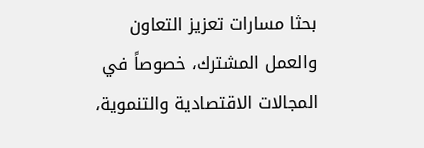بحثا مسارات تعزيز التعاون والعمل المشترك، خصوصاً في المجالات الاقتصادية والتنموية،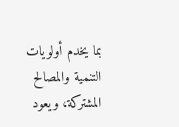بما يخدم أولويات التنمية والمصالح المشتركة، ويعود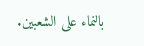بالنماء على الشعبين.